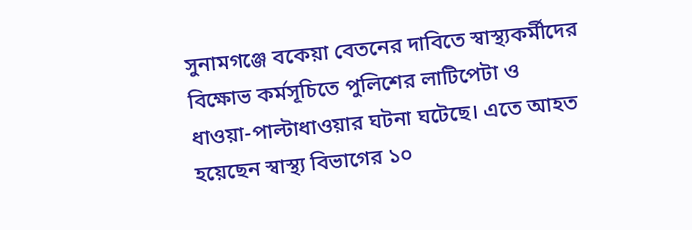সুনামগঞ্জে বকেয়া বেতনের দাবিতে স্বাস্থ্যকর্মীদের বিক্ষোভ কর্মসূচিতে পুলিশের লাটিপেটা ও ধাওয়া-পাল্টাধাওয়ার ঘটনা ঘটেছে। এতে আহত হয়েছেন স্বাস্থ্য বিভাগের ১০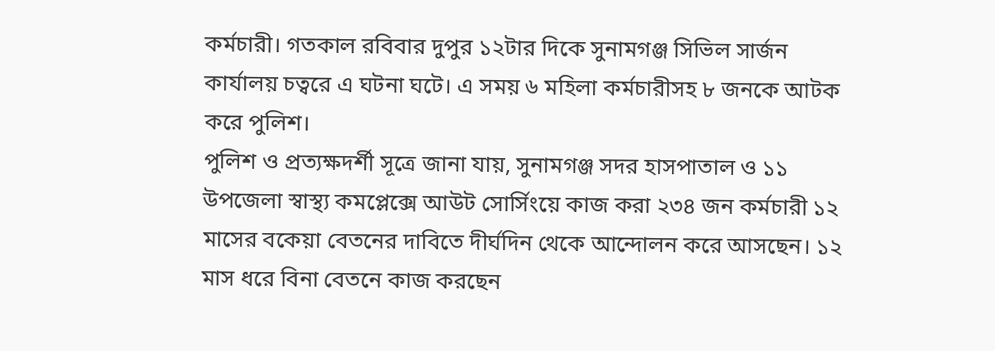কর্মচারী। গতকাল রবিবার দুপুর ১২টার দিকে সুনামগঞ্জ সিভিল সার্জন কার্যালয় চত্বরে এ ঘটনা ঘটে। এ সময় ৬ মহিলা কর্মচারীসহ ৮ জনকে আটক করে পুলিশ।
পুলিশ ও প্রত্যক্ষদর্শী সূত্রে জানা যায়, সুনামগঞ্জ সদর হাসপাতাল ও ১১ উপজেলা স্বাস্থ্য কমপ্লেক্সে আউট সোর্সিংয়ে কাজ করা ২৩৪ জন কর্মচারী ১২ মাসের বকেয়া বেতনের দাবিতে দীর্ঘদিন থেকে আন্দোলন করে আসছেন। ১২ মাস ধরে বিনা বেতনে কাজ করছেন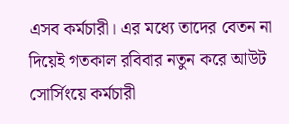এসব কর্মচারী। এর মধ্যে তাদের বেতন না দিয়েই গতকাল রবিবার নতুন করে আউট সোর্সিংয়ে কর্মচারী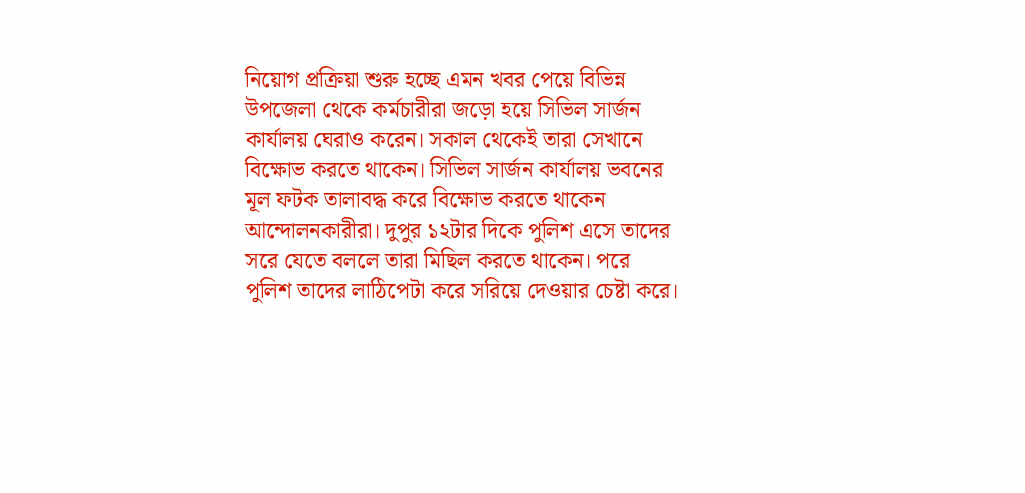নিয়োগ প্রক্রিয়া শুরু হচ্ছে এমন খবর পেয়ে বিভিন্ন উপজেলা থেকে কর্মচারীরা জড়ো হয়ে সিভিল সার্জন কার্যালয় ঘেরাও করেন। সকাল থেকেই তারা সেখানে বিক্ষোভ করতে থাকেন। সিভিল সার্জন কার্যালয় ভবনের মূল ফটক তালাবদ্ধ করে বিক্ষোভ করতে থাকেন আন্দোলনকারীরা। দুপুর ১২টার দিকে পুলিশ এসে তাদের সরে যেতে বললে তারা মিছিল করতে থাকেন। পরে পুলিশ তাদের লাঠিপেটা করে সরিয়ে দেওয়ার চেষ্টা করে।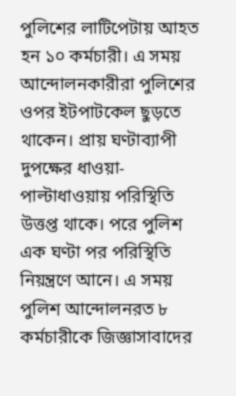পুলিশের লাটিপেটায় আহত হন ১০ কর্মচারী। এ সময় আন্দোলনকারীরা পুলিশের ওপর ইটপাটকেল ছুড়তে থাকেন। প্রায় ঘণ্টাব্যাপী দুপক্ষের ধাওয়া-পাল্টাধাওয়ায় পরিস্থিতি উত্তপ্ত থাকে। পরে পুলিশ এক ঘণ্টা পর পরিস্থিতি নিয়ন্ত্রণে আনে। এ সময় পুলিশ আন্দোলনরত ৮ কর্মচারীকে জিজ্ঞাসাবাদের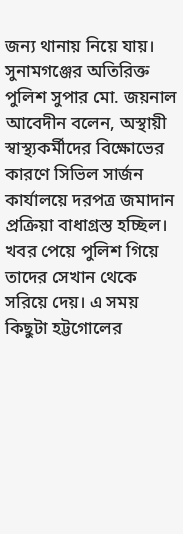জন্য থানায় নিয়ে যায়।
সুনামগঞ্জের অতিরিক্ত পুলিশ সুপার মো. জয়নাল আবেদীন বলেন, অস্থায়ী স্বাস্থ্যকর্মীদের বিক্ষোভের কারণে সিভিল সার্জন কার্যালয়ে দরপত্র জমাদান প্রক্রিয়া বাধাগ্রস্ত হচ্ছিল। খবর পেয়ে পুলিশ গিয়ে তাদের সেখান থেকে সরিয়ে দেয়। এ সময় কিছুটা হট্টগোলের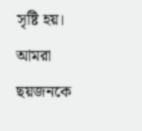সৃষ্টি হয়। আমরা ছয়জনকে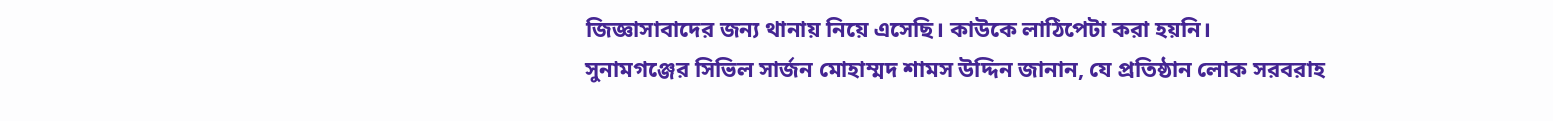জিজ্ঞাসাবাদের জন্য থানায় নিয়ে এসেছি। কাউকে লাঠিপেটা করা হয়নি।
সুনামগঞ্জের সিভিল সার্জন মোহাম্মদ শামস উদ্দিন জানান, যে প্রতিষ্ঠান লোক সরবরাহ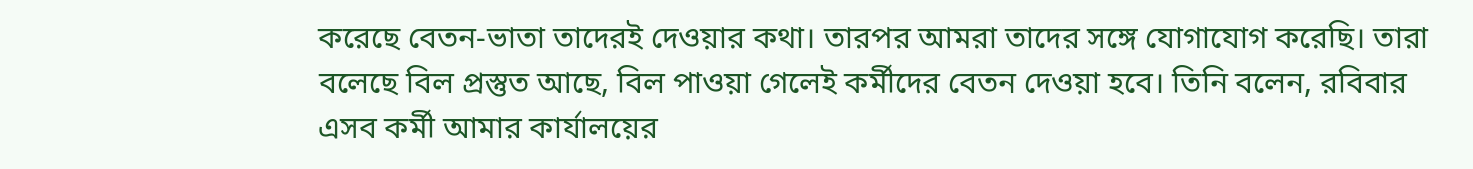করেছে বেতন-ভাতা তাদেরই দেওয়ার কথা। তারপর আমরা তাদের সঙ্গে যোগাযোগ করেছি। তারা বলেছে বিল প্রস্তুত আছে, বিল পাওয়া গেলেই কর্মীদের বেতন দেওয়া হবে। তিনি বলেন, রবিবার এসব কর্মী আমার কার্যালয়ের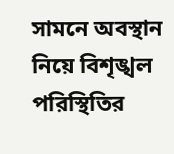সামনে অবস্থান নিয়ে বিশৃঙ্খল পরিস্থিতির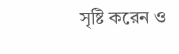সৃষ্টি করেন ও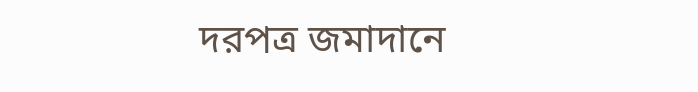দরপত্র জমাদানে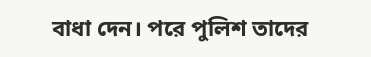বাধা দেন। পরে পুলিশ তাদের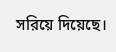সরিয়ে দিয়েছে।